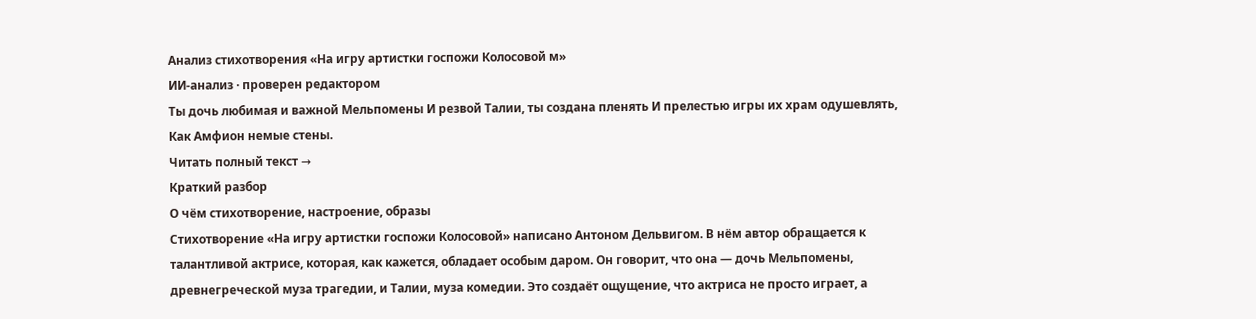Анализ стихотворения «На игру артистки госпожи Колосовой м»
ИИ-анализ · проверен редактором
Ты дочь любимая и важной Мельпомены И резвой Талии, ты создана пленять И прелестью игры их храм одушевлять, Как Амфион немые стены.
Читать полный текст →
Краткий разбор
О чём стихотворение, настроение, образы
Стихотворение «На игру артистки госпожи Колосовой» написано Антоном Дельвигом. В нём автор обращается к талантливой актрисе, которая, как кажется, обладает особым даром. Он говорит, что она — дочь Мельпомены, древнегреческой муза трагедии, и Талии, муза комедии. Это создаёт ощущение, что актриса не просто играет, а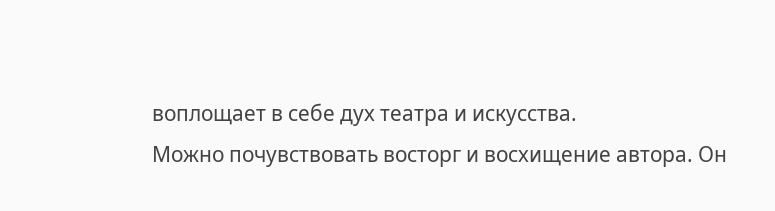воплощает в себе дух театра и искусства.
Можно почувствовать восторг и восхищение автора. Он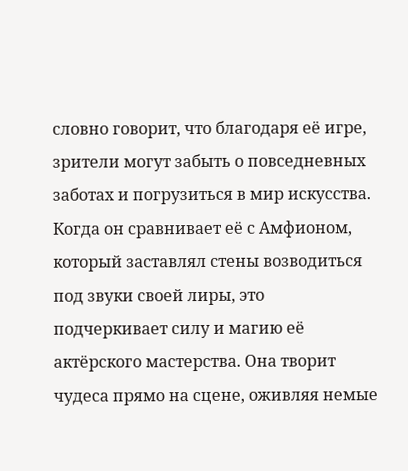словно говорит, что благодаря её игре, зрители могут забыть о повседневных заботах и погрузиться в мир искусства. Когда он сравнивает её с Амфионом, который заставлял стены возводиться под звуки своей лиры, это подчеркивает силу и магию её актёрского мастерства. Она творит чудеса прямо на сцене, оживляя немые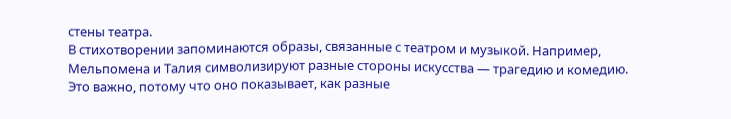стены театра.
В стихотворении запоминаются образы, связанные с театром и музыкой. Например, Мельпомена и Талия символизируют разные стороны искусства — трагедию и комедию. Это важно, потому что оно показывает, как разные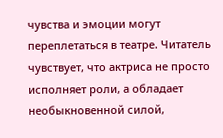чувства и эмоции могут переплетаться в театре. Читатель чувствует, что актриса не просто исполняет роли, а обладает необыкновенной силой,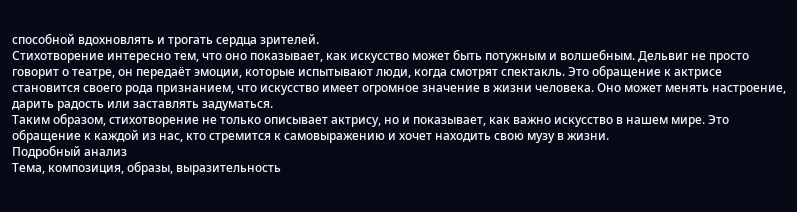способной вдохновлять и трогать сердца зрителей.
Стихотворение интересно тем, что оно показывает, как искусство может быть потужным и волшебным. Дельвиг не просто говорит о театре, он передаёт эмоции, которые испытывают люди, когда смотрят спектакль. Это обращение к актрисе становится своего рода признанием, что искусство имеет огромное значение в жизни человека. Оно может менять настроение, дарить радость или заставлять задуматься.
Таким образом, стихотворение не только описывает актрису, но и показывает, как важно искусство в нашем мире. Это обращение к каждой из нас, кто стремится к самовыражению и хочет находить свою музу в жизни.
Подробный анализ
Тема, композиция, образы, выразительность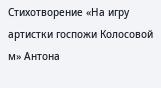Стихотворение «На игру артистки госпожи Колосовой м» Антона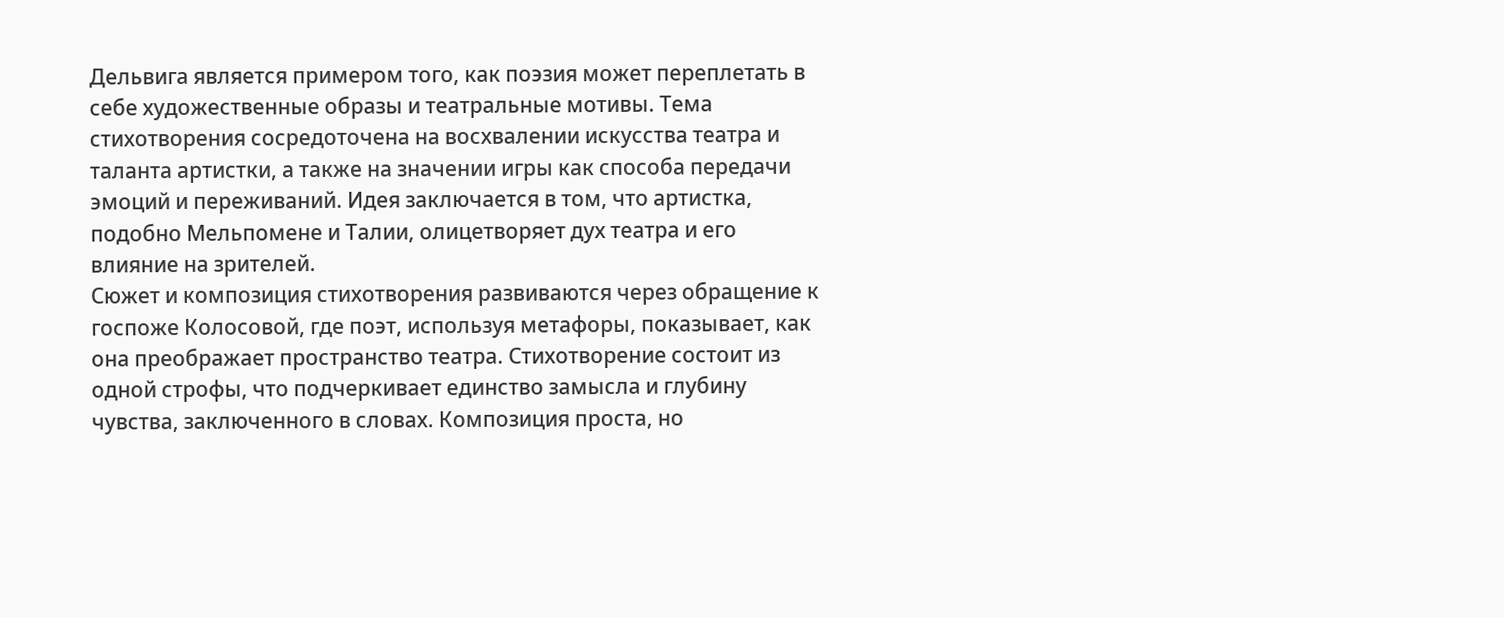Дельвига является примером того, как поэзия может переплетать в себе художественные образы и театральные мотивы. Тема стихотворения сосредоточена на восхвалении искусства театра и таланта артистки, а также на значении игры как способа передачи эмоций и переживаний. Идея заключается в том, что артистка, подобно Мельпомене и Талии, олицетворяет дух театра и его влияние на зрителей.
Сюжет и композиция стихотворения развиваются через обращение к госпоже Колосовой, где поэт, используя метафоры, показывает, как она преображает пространство театра. Стихотворение состоит из одной строфы, что подчеркивает единство замысла и глубину чувства, заключенного в словах. Композиция проста, но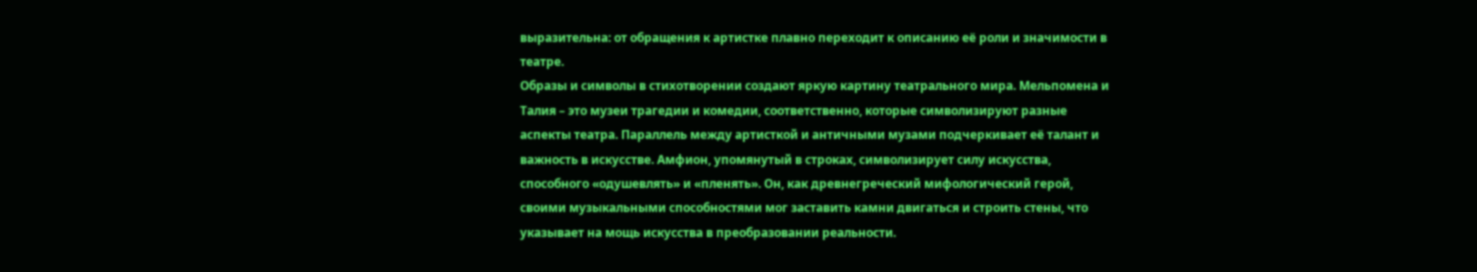выразительна: от обращения к артистке плавно переходит к описанию её роли и значимости в театре.
Образы и символы в стихотворении создают яркую картину театрального мира. Мельпомена и Талия – это музеи трагедии и комедии, соответственно, которые символизируют разные аспекты театра. Параллель между артисткой и античными музами подчеркивает её талант и важность в искусстве. Амфион, упомянутый в строках, символизирует силу искусства, способного «одушевлять» и «пленять». Он, как древнегреческий мифологический герой, своими музыкальными способностями мог заставить камни двигаться и строить стены, что указывает на мощь искусства в преобразовании реальности.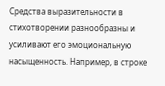Средства выразительности в стихотворении разнообразны и усиливают его эмоциональную насыщенность. Например, в строке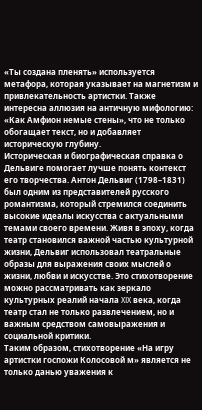«Ты создана пленять» используется метафора, которая указывает на магнетизм и привлекательность артистки. Также интересна аллюзия на античную мифологию: «Как Амфион немые стены», что не только обогащает текст, но и добавляет историческую глубину.
Историческая и биографическая справка о Дельвиге помогает лучше понять контекст его творчества. Антон Дельвиг (1798–1831) был одним из представителей русского романтизма, который стремился соединить высокие идеалы искусства с актуальными темами своего времени. Живя в эпоху, когда театр становился важной частью культурной жизни, Дельвиг использовал театральные образы для выражения своих мыслей о жизни, любви и искусстве. Это стихотворение можно рассматривать как зеркало культурных реалий начала XIX века, когда театр стал не только развлечением, но и важным средством самовыражения и социальной критики.
Таким образом, стихотворение «На игру артистки госпожи Колосовой м» является не только данью уважения к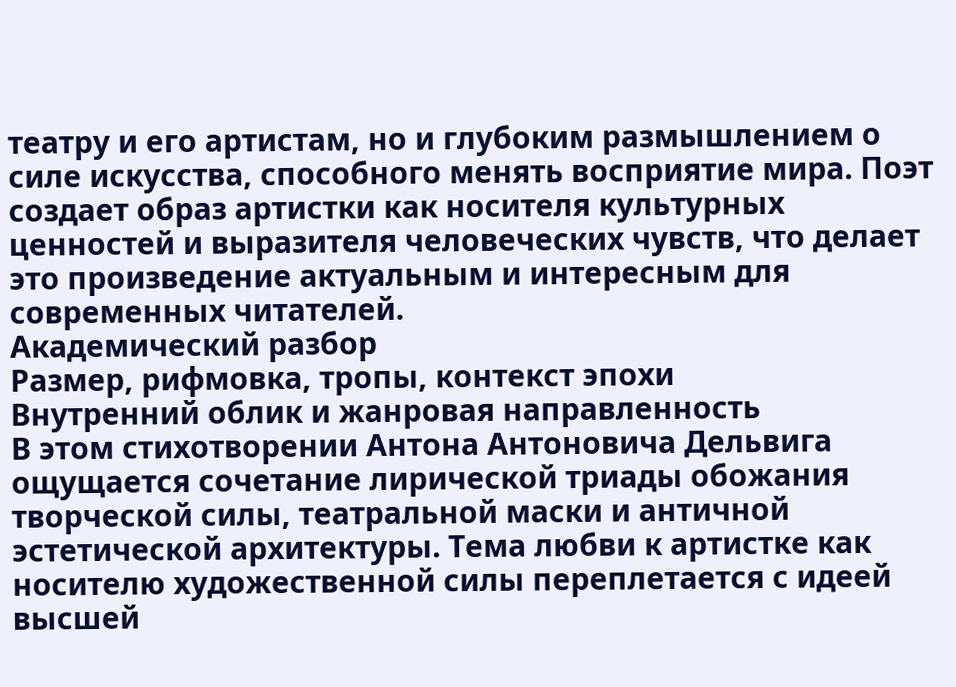театру и его артистам, но и глубоким размышлением о силе искусства, способного менять восприятие мира. Поэт создает образ артистки как носителя культурных ценностей и выразителя человеческих чувств, что делает это произведение актуальным и интересным для современных читателей.
Академический разбор
Размер, рифмовка, тропы, контекст эпохи
Внутренний облик и жанровая направленность
В этом стихотворении Антона Антоновича Дельвига ощущается сочетание лирической триады обожания творческой силы, театральной маски и античной эстетической архитектуры. Тема любви к артистке как носителю художественной силы переплетается с идеей высшей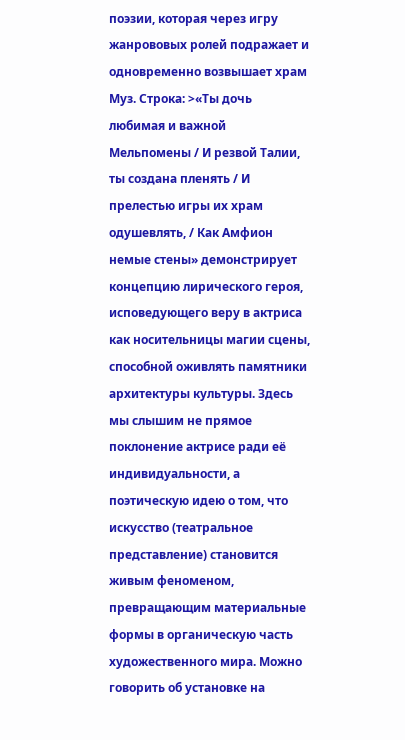поэзии, которая через игру жанрововых ролей подражает и одновременно возвышает храм Муз. Строка: >«Ты дочь любимая и важной Мельпомены / И резвой Талии, ты создана пленять / И прелестью игры их храм одушевлять, / Как Амфион немые стены» демонстрирует концепцию лирического героя, исповедующего веру в актриса как носительницы магии сцены, способной оживлять памятники архитектуры культуры. Здесь мы слышим не прямое поклонение актрисе ради её индивидуальности, а поэтическую идею о том, что искусство (театральное представление) становится живым феноменом, превращающим материальные формы в органическую часть художественного мира. Можно говорить об установке на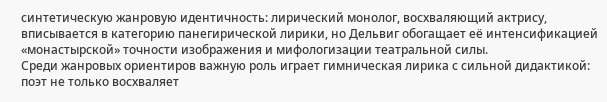синтетическую жанровую идентичность: лирический монолог, восхваляющий актрису, вписывается в категорию панегирической лирики, но Дельвиг обогащает её интенсификацией «монастырской» точности изображения и мифологизации театральной силы.
Среди жанровых ориентиров важную роль играет гимническая лирика с сильной дидактикой: поэт не только восхваляет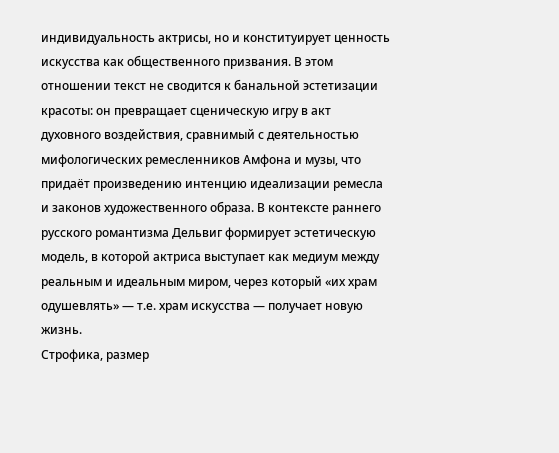индивидуальность актрисы, но и конституирует ценность искусства как общественного призвания. В этом отношении текст не сводится к банальной эстетизации красоты: он превращает сценическую игру в акт духовного воздействия, сравнимый с деятельностью мифологических ремесленников Амфона и музы, что придаёт произведению интенцию идеализации ремесла и законов художественного образа. В контексте раннего русского романтизма Дельвиг формирует эстетическую модель, в которой актриса выступает как медиум между реальным и идеальным миром, через который «их храм одушевлять» — т.е. храм искусства — получает новую жизнь.
Строфика, размер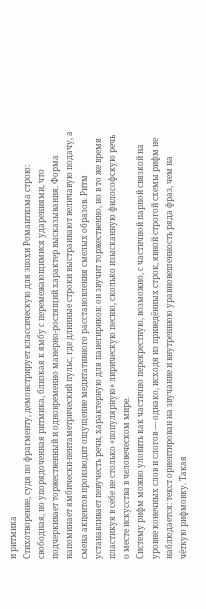и ритмика
Стихотворение, судя по фрагменту, демонстрирует классическую для эпохи Романтизма строю: свободная, но упорядоченная ритмика, близкая к ямбу с перемежающимися ударениями, что подчеркивает торжественный и одновременно манерно-ростящий характер высказывания. Форма напоминает ямбически-пентаметрический пульс, где длинные строки выстраивают величавую подачу, а смена акцентов производит ощущение медитативного расстановления смелых образов. Ритм устанавливает певучесть речи, характерную для панегириков: он звучит торжественно, но в то же время пластикуя в себе не столько «популярную» лирическую песню, сколько изысканную философскую речь о месте искусства в человеческом мире.
Систему рифм можно уловить как частично перекрестную, возможно, с частичной парной связкой на уровне конечных слов и слогов — однако, исходя из приведённых строк, явной строгой схемы рифм не наблюдается: текст ориентирован на звучание и внутреннюю уравновешенность ряда фраз, чем на чёткую рифмовку. Такая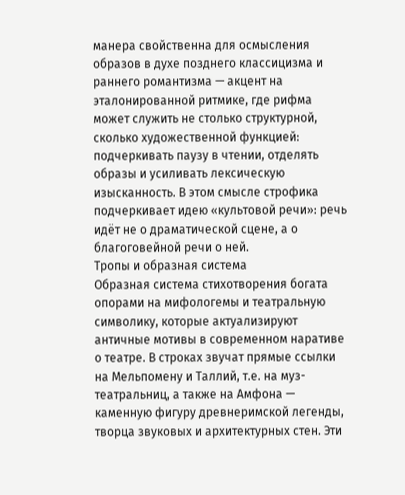манера свойственна для осмысления образов в духе позднего классицизма и раннего романтизма — акцент на эталонированной ритмике, где рифма может служить не столько структурной, сколько художественной функцией: подчеркивать паузу в чтении, отделять образы и усиливать лексическую изысканность. В этом смысле строфика подчеркивает идею «культовой речи»: речь идёт не о драматической сцене, а о благоговейной речи о ней.
Тропы и образная система
Образная система стихотворения богата опорами на мифологемы и театральную символику, которые актуализируют античные мотивы в современном наративе о театре. В строках звучат прямые ссылки на Мельпомену и Таллий, т.е. на муз-театральниц, а также на Амфона — каменную фигуру древнеримской легенды, творца звуковых и архитектурных стен. Эти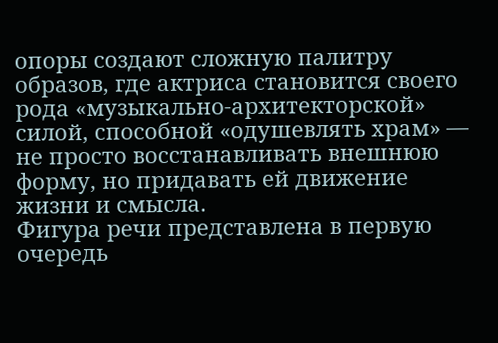опоры создают сложную палитру образов, где актриса становится своего рода «музыкально-архитекторской» силой, способной «одушевлять храм» — не просто восстанавливать внешнюю форму, но придавать ей движение жизни и смысла.
Фигура речи представлена в первую очередь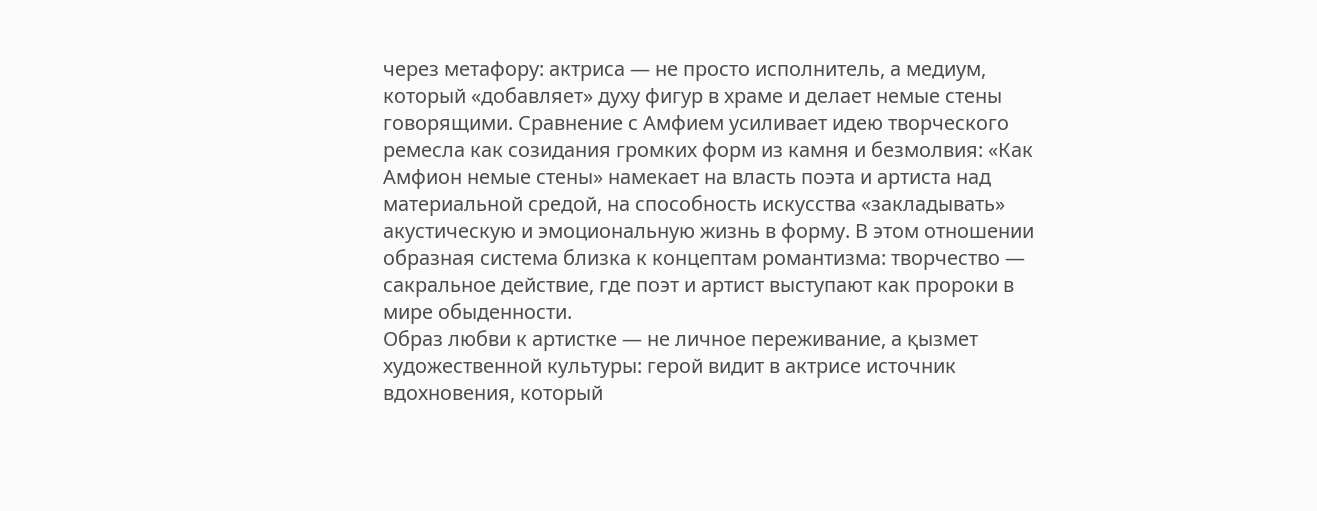через метафору: актриса — не просто исполнитель, а медиум, который «добавляет» духу фигур в храме и делает немые стены говорящими. Сравнение с Амфием усиливает идею творческого ремесла как созидания громких форм из камня и безмолвия: «Как Амфион немые стены» намекает на власть поэта и артиста над материальной средой, на способность искусства «закладывать» акустическую и эмоциональную жизнь в форму. В этом отношении образная система близка к концептам романтизма: творчество — сакральное действие, где поэт и артист выступают как пророки в мире обыденности.
Образ любви к артистке — не личное переживание, а қызмет художественной культуры: герой видит в актрисе источник вдохновения, который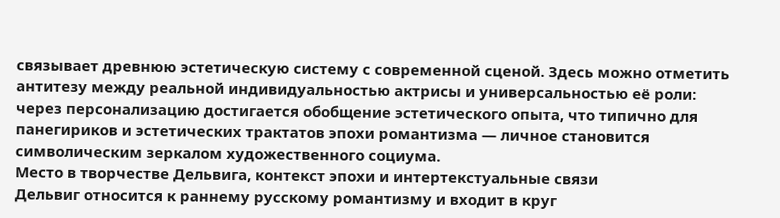связывает древнюю эстетическую систему с современной сценой. Здесь можно отметить антитезу между реальной индивидуальностью актрисы и универсальностью её роли: через персонализацию достигается обобщение эстетического опыта, что типично для панегириков и эстетических трактатов эпохи романтизма — личное становится символическим зеркалом художественного социума.
Место в творчестве Дельвига, контекст эпохи и интертекстуальные связи
Дельвиг относится к раннему русскому романтизму и входит в круг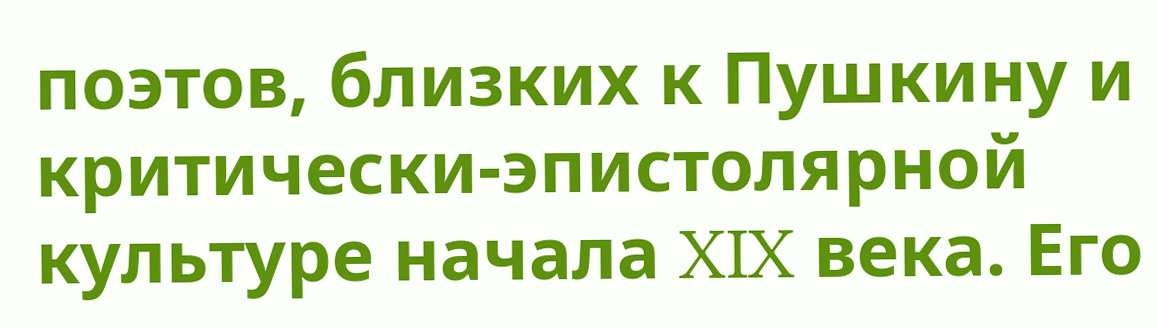поэтов, близких к Пушкину и критически-эпистолярной культуре начала XIX века. Его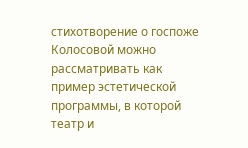стихотворение о госпоже Колосовой можно рассматривать как пример эстетической программы, в которой театр и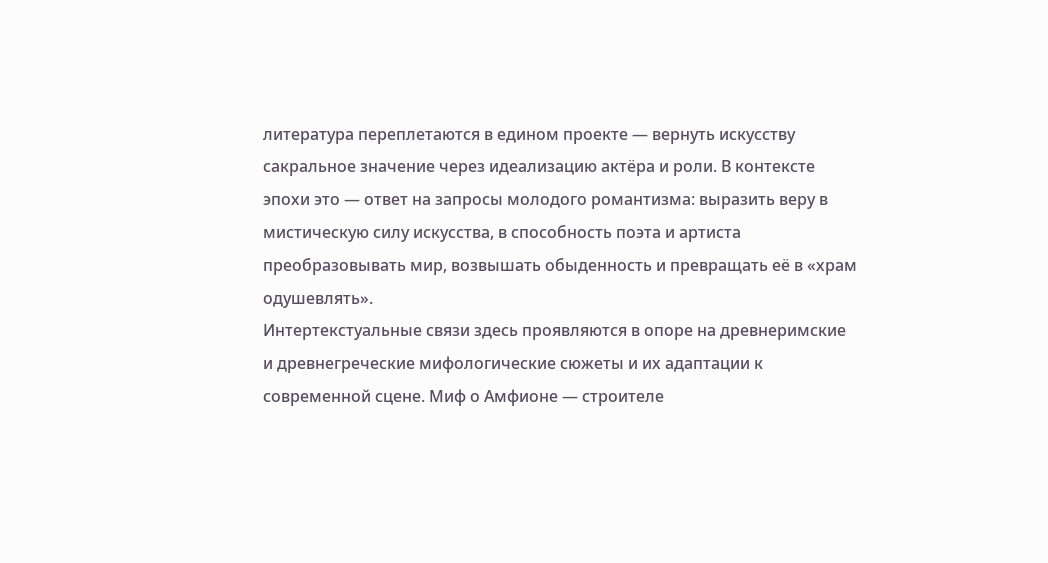литература переплетаются в едином проекте — вернуть искусству сакральное значение через идеализацию актёра и роли. В контексте эпохи это — ответ на запросы молодого романтизма: выразить веру в мистическую силу искусства, в способность поэта и артиста преобразовывать мир, возвышать обыденность и превращать её в «храм одушевлять».
Интертекстуальные связи здесь проявляются в опоре на древнеримские и древнегреческие мифологические сюжеты и их адаптации к современной сцене. Миф о Амфионе — строителе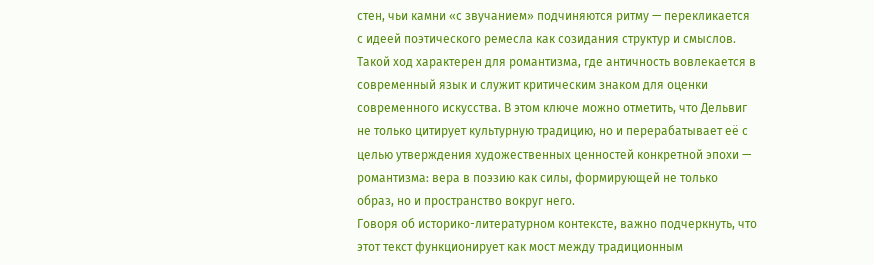стен, чьи камни «с звучанием» подчиняются ритму — перекликается с идеей поэтического ремесла как созидания структур и смыслов. Такой ход характерен для романтизма, где античность вовлекается в современный язык и служит критическим знаком для оценки современного искусства. В этом ключе можно отметить, что Дельвиг не только цитирует культурную традицию, но и перерабатывает её с целью утверждения художественных ценностей конкретной эпохи — романтизма: вера в поэзию как силы, формирующей не только образ, но и пространство вокруг него.
Говоря об историко-литературном контексте, важно подчеркнуть, что этот текст функционирует как мост между традиционным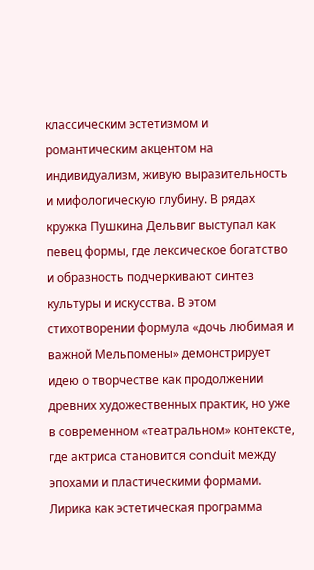классическим эстетизмом и романтическим акцентом на индивидуализм, живую выразительность и мифологическую глубину. В рядах кружка Пушкина Дельвиг выступал как певец формы, где лексическое богатство и образность подчеркивают синтез культуры и искусства. В этом стихотворении формула «дочь любимая и важной Мельпомены» демонстрирует идею о творчестве как продолжении древних художественных практик, но уже в современном «театральном» контексте, где актриса становится conduit между эпохами и пластическими формами.
Лирика как эстетическая программа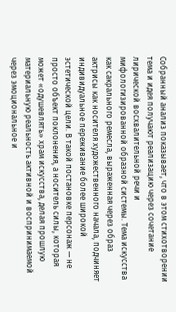Собранный анализ показывает, что в этом стихотворении тема и идея получают реализацию через сочетание лирической восхвалительной речи и мифологизированной образной системы. Тема искусства как сакрального ремесла, выраженная через образ актрисы как носителя художественного начала, подчиняет индивидуальное переживание более широкой эстетической цели. В такой постановке персонаж — не просто объект поклонения, а носитель силы, которая может «одушевлять» храм искусства, делая прошлую материальную реальность активной и воспринимаемой через эмоциональное и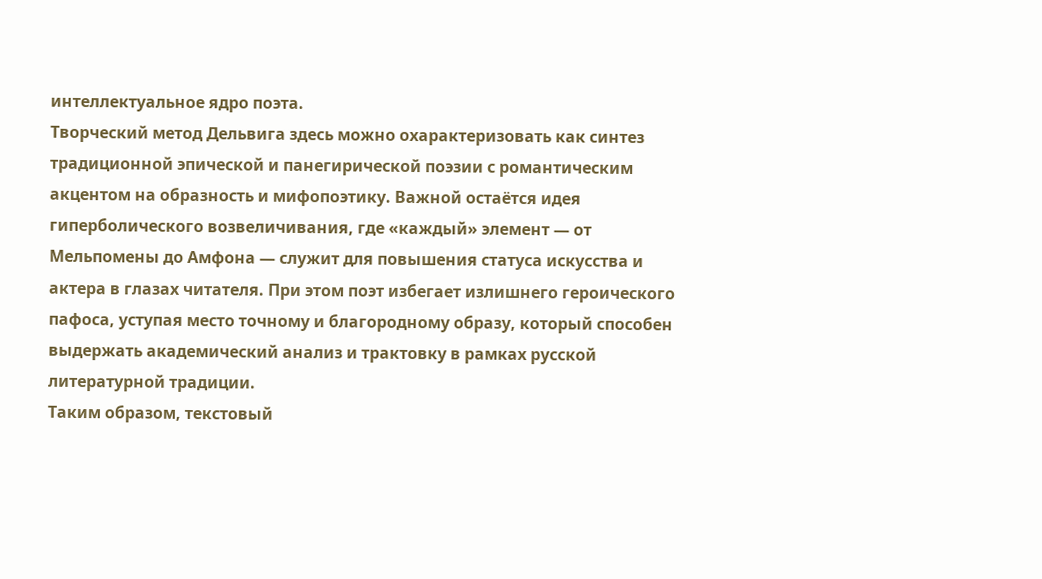интеллектуальное ядро поэта.
Творческий метод Дельвига здесь можно охарактеризовать как синтез традиционной эпической и панегирической поэзии с романтическим акцентом на образность и мифопоэтику. Важной остаётся идея гиперболического возвеличивания, где «каждый» элемент — от Мельпомены до Амфона — служит для повышения статуса искусства и актера в глазах читателя. При этом поэт избегает излишнего героического пафоса, уступая место точному и благородному образу, который способен выдержать академический анализ и трактовку в рамках русской литературной традиции.
Таким образом, текстовый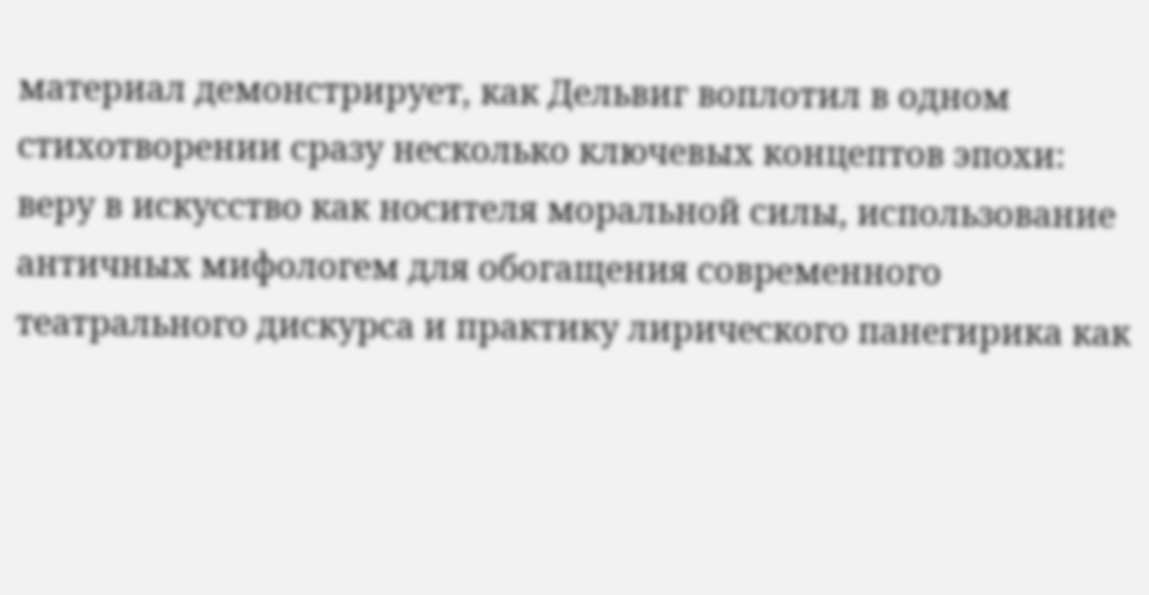материал демонстрирует, как Дельвиг воплотил в одном стихотворении сразу несколько ключевых концептов эпохи: веру в искусство как носителя моральной силы, использование античных мифологем для обогащения современного театрального дискурса и практику лирического панегирика как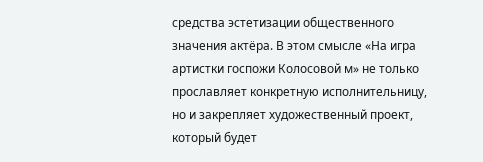средства эстетизации общественного значения актёра. В этом смысле «На игра артистки госпожи Колосовой м» не только прославляет конкретную исполнительницу, но и закрепляет художественный проект, который будет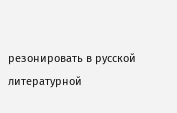резонировать в русской литературной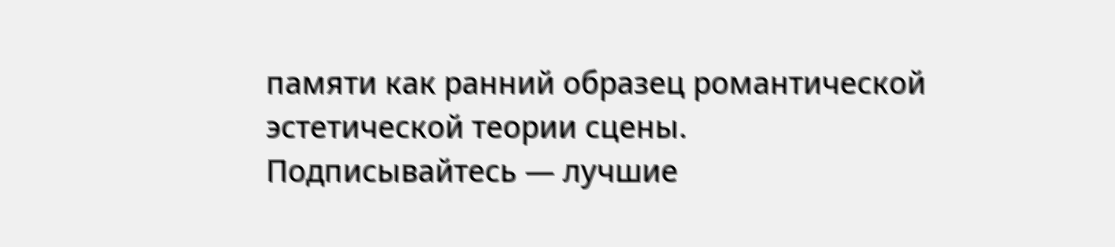памяти как ранний образец романтической эстетической теории сцены.
Подписывайтесь — лучшие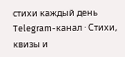стихи каждый день
Telegram-канал · Стихи, квизы и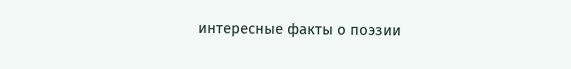интересные факты о поэзии